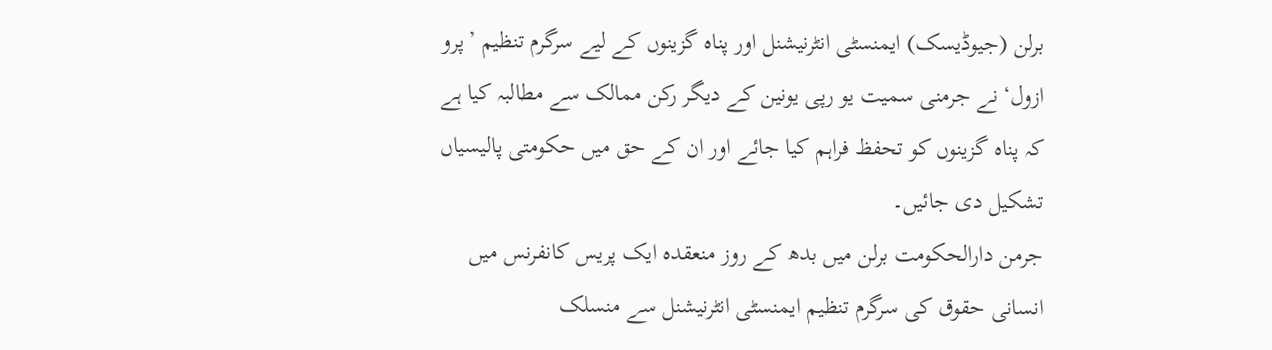برلن (جیوڈیسک) ایمنسٹی انٹرنیشنل اور پناہ گزينوں کے ليے سرگرم تنظيم ’پرو ازول‘ نے جرمنی سمیت یو رپی یونین کے دیگر رکن ممالک سے مطالبہ کیا ہے کہ پناہ گزینوں کو تحفظ فراہم کیا جائے اور ان کے حق میں حکومتی پالیسیاں تشکیل دی جائیں۔
جرمن دارالحکومت برلن میں بدھ کے روز منعقدہ ایک پریس کانفرنس میں انسانی حقوق کی سرگرم تنظیم ایمنسٹی انٹرنیشنل سے منسلک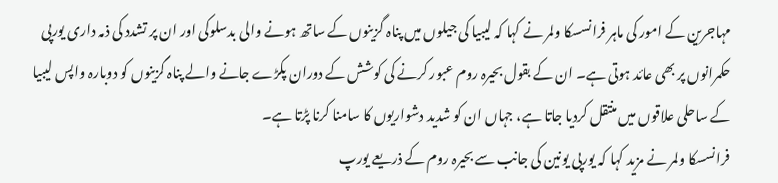مہاجرین کے امور کی ماہر فرانسسکا ولمر نے کہا کہ لیبیا کی جیلوں میں پناہ گزینوں کے ساتھ ہونے والی بدسلوکی اور ان پر تشدد کی ذمہ داری یورپی حکمرانوں پر بھی عائد ہوتی ہے۔ ان کے بقول بحیرہ روم عبور کرنے کی کوشش کے دوران پکڑے جانے والے پناہ گزینوں کو دوبارہ واپس لیبیا کے ساحلی علاقوں میں منتقل کردیا جاتا ہے، جہاں ان کو شدید دشواریوں کا سامنا کرنا پڑتا ہے۔
فرانسسکا ولمر نے مزید کہا کہ یورپی یونین کی جانب سے بحیرہ روم کے ذریعے یورپ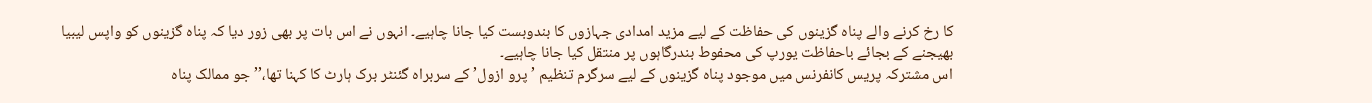کا رخ کرنے والے پناہ گزینوں کی حفاظت کے لیے مزید امدادی جہازوں کا بندوبست کیا جانا چاہیے۔ انہوں نے اس بات پر بھی زور دیا کہ پناہ گزینوں کو واپس لیبیا بھیجنے کے بجائے باحفاظت یورپ کی محفوط بندرگاہوں پر منتقل کیا جانا چاہیے۔
اس مشترکہ پریس کانفرنس میں موجود پناہ گزينوں کے ليے سرگرم تنظيم ’پرو ازول’ کے سربراہ گئنٹر برک ہارٹ کا کہنا تھا،’’جو ممالک پناہ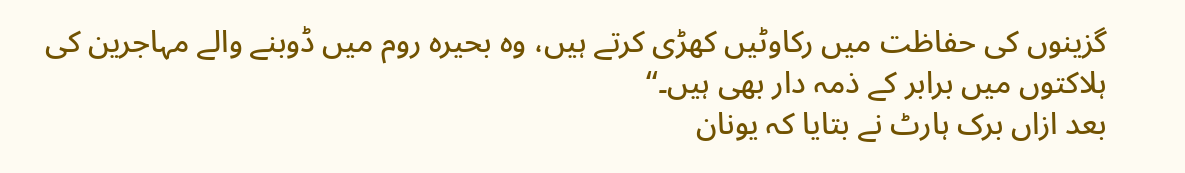گزینوں کی حفاظت میں رکاوٹیں کھڑی کرتے ہیں، وہ بحیرہ روم میں ڈوبنے والے مہاجرین کی ہلاکتوں میں برابر کے ذمہ دار بھی ہیں۔‘‘
بعد ازاں برک ہارٹ نے بتایا کہ یونان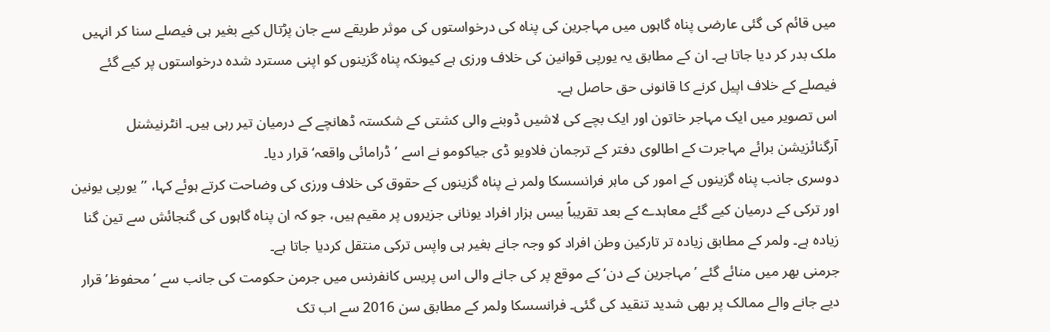میں قائم کی گئی عارضی پناہ گاہوں میں مہاجرین کی پناہ کی درخواستوں کی موثر طریقے سے جان پڑتال کیے بغیر ہی فیصلے سنا کر انہیں ملک بدر کر دیا جاتا ہے۔ ان کے مطابق یہ یورپی قوانین کی خلاف ورزی ہے کیونکہ پناہ گزینوں کو اپنی مسترد شدہ درخواستوں پر کیے گئے فیصلے کے خلاف اپیل کرنے کا قانونی حق حاصل ہے۔
اس تصویر میں ایک مہاجر خاتون اور ایک بچے کی لاشیں ڈوبنے والی کشتی کے شکستہ ڈھانچے کے درمیان تیر رہی ہیں۔ انٹرنیشنل آرگنائزیشن برائے مہاجرت کے اطالوی دفتر کے ترجمان فلاویو ڈی جیاکومو نے اسے ’ڈرامائی واقعہ‘ قرار دیا۔
دوسری جانب پناہ گزینوں کے امور کی ماہر فرانسسکا ولمر نے پناہ گزینوں کے حقوق کی خلاف ورزی کی وضاحت کرتے ہوئے کہا، ’’یورپی یونین اور ترکی کے درمیان کیے گئے معاہدے کے بعد تقریباً بیس ہزار افراد یونانی جزیروں پر مقیم ہیں، جو کہ ان پناہ گاہوں کی گنجائش سے تین گنا زیادہ ہے۔ ولمر کے مطابق زیادہ تر تارکین وطن افراد کو وجہ جانے بغیر ہی واپس ترکی منتقل کردیا جاتا ہے۔
جرمنی بھر میں منائے گئے ’مہاجرین کے دن‘ کے موقع پر کی جانے والی اس پریس کانفرنس میں جرمن حکومت کی جانب سے ’محفوظ’ قرار دیے جانے والے ممالک پر بھی شدید تنقید کی گئی۔ فرانسسکا ولمر کے مطابق سن 2016 سے اب تک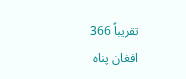تقریباً 366 افغان پناہ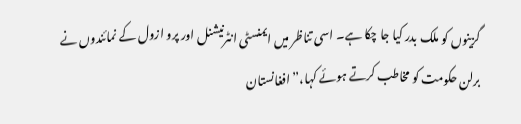گزینوں کو ملک بدر کیا جا چکا ہے۔ اسی تناظر میں ایمنسٹی انٹرنیشنل اور پرو ازول کے نمائندوں نے برلن حکومت کو مخاطب کرتے ہوئے کہا،’’افغانستان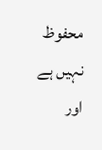محفوظ نہیں ہے اور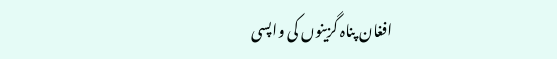افغان پناہ گزینوں کی واپسی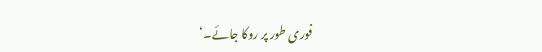فوری طور پر روکا جائے۔‘